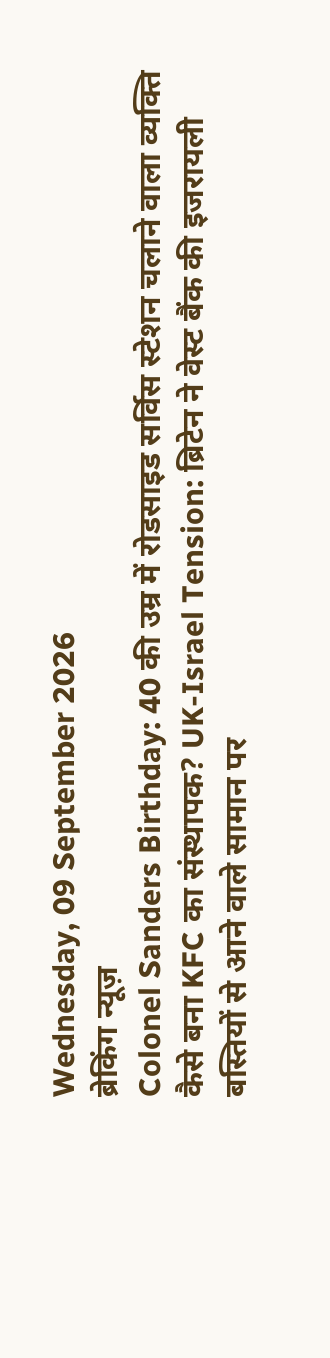Wednesday, 09 September 2026
ब्रेकिंग न्यूज़
Colonel Sanders Birthday: 40 की उम्र में रोडसाइड सर्विस स्टेशन चलाने वाला व्यक्ति कैसे बना KFC का संस्थापक? UK-Israel Tension: ब्रिटेन ने वेस्ट बैंक की इजरायली बस्तियों से आने वाले सामान पर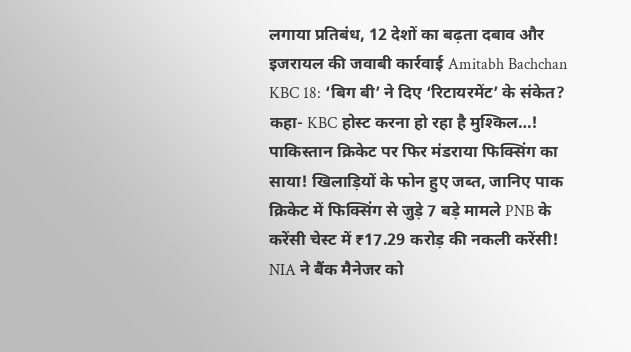लगाया प्रतिबंध, 12 देशों का बढ़ता दबाव और इजरायल की जवाबी कार्रवाई Amitabh Bachchan KBC 18: ‘बिग बी’ ने दिए ‘रिटायरमेंट’ के संकेत? कहा- KBC होस्ट करना हो रहा है मुश्किल…! पाकिस्तान क्रिकेट पर फिर मंडराया फिक्सिंग का साया! खिलाड़ियों के फोन हुए जब्त, जानिए पाक क्रिकेट में फिक्सिंग से जुड़े 7 बड़े मामले PNB के करेंसी चेस्ट में ₹17.29 करोड़ की नकली करेंसी! NIA ने बैंक मैनेजर को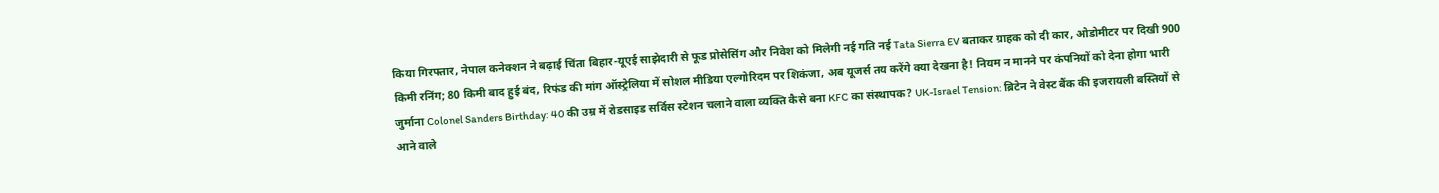किया गिरफ्तार, नेपाल कनेक्शन ने बढ़ाई चिंता बिहार-यूएई साझेदारी से फूड प्रोसेसिंग और निवेश को मिलेगी नई गति नई Tata Sierra EV बताकर ग्राहक को दी कार, ओडोमीटर पर दिखी 900 किमी रनिंग; 80 किमी बाद हुई बंद, रिफंड की मांग ऑस्ट्रेलिया में सोशल मीडिया एल्गोरिदम पर शिकंजा, अब यूजर्स तय करेंगे क्या देखना है! नियम न मानने पर कंपनियों को देना होगा भारी जुर्माना Colonel Sanders Birthday: 40 की उम्र में रोडसाइड सर्विस स्टेशन चलाने वाला व्यक्ति कैसे बना KFC का संस्थापक? UK-Israel Tension: ब्रिटेन ने वेस्ट बैंक की इजरायली बस्तियों से आने वाले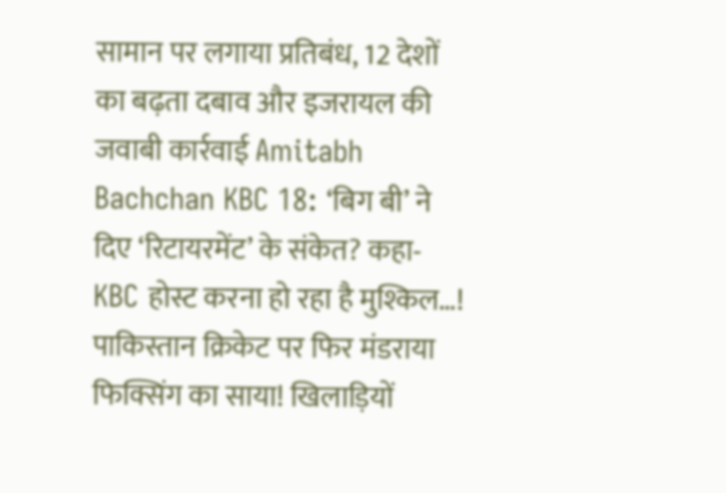सामान पर लगाया प्रतिबंध, 12 देशों का बढ़ता दबाव और इजरायल की जवाबी कार्रवाई Amitabh Bachchan KBC 18: ‘बिग बी’ ने दिए ‘रिटायरमेंट’ के संकेत? कहा- KBC होस्ट करना हो रहा है मुश्किल…! पाकिस्तान क्रिकेट पर फिर मंडराया फिक्सिंग का साया! खिलाड़ियों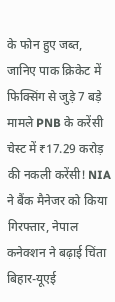के फोन हुए जब्त, जानिए पाक क्रिकेट में फिक्सिंग से जुड़े 7 बड़े मामले PNB के करेंसी चेस्ट में ₹17.29 करोड़ की नकली करेंसी! NIA ने बैंक मैनेजर को किया गिरफ्तार, नेपाल कनेक्शन ने बढ़ाई चिंता बिहार-यूएई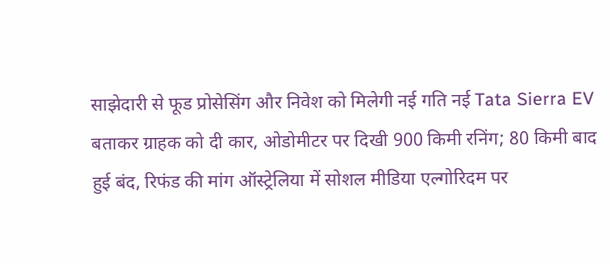साझेदारी से फूड प्रोसेसिंग और निवेश को मिलेगी नई गति नई Tata Sierra EV बताकर ग्राहक को दी कार, ओडोमीटर पर दिखी 900 किमी रनिंग; 80 किमी बाद हुई बंद, रिफंड की मांग ऑस्ट्रेलिया में सोशल मीडिया एल्गोरिदम पर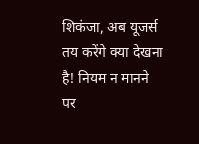शिकंजा, अब यूजर्स तय करेंगे क्या देखना है! नियम न मानने पर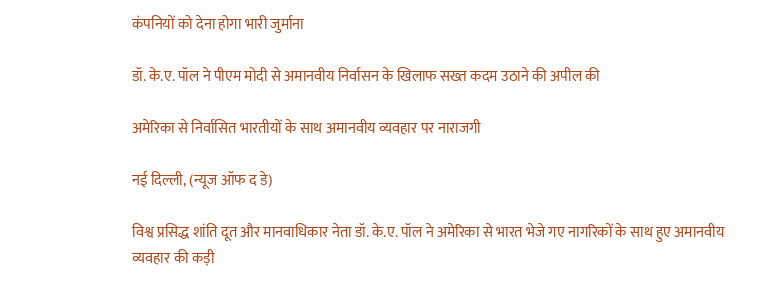कंपनियों को देना होगा भारी जुर्माना

डॉ. के.ए. पॉल ने पीएम मोदी से अमानवीय निर्वासन के खिलाफ सख्त कदम उठाने की अपील की

अमेरिका से निर्वासित भारतीयों के साथ अमानवीय व्यवहार पर नाराजगी

नई दिल्ली, (न्यूज ऑफ द डे)

विश्व प्रसिद्ध शांति दूत और मानवाधिकार नेता डॉ. के.ए. पॉल ने अमेरिका से भारत भेजे गए नागरिकों के साथ हुए अमानवीय व्यवहार की कड़ी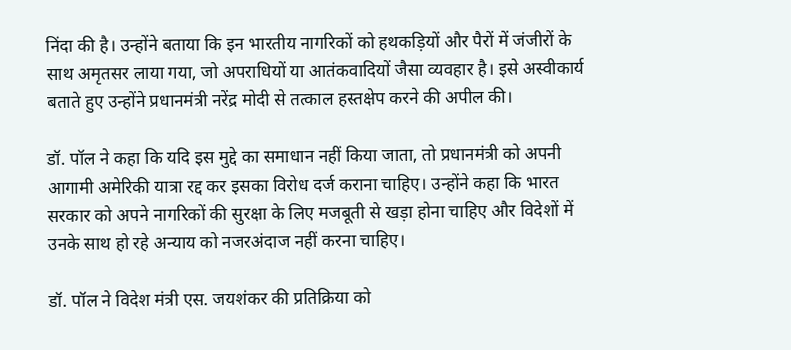निंदा की है। उन्होंने बताया कि इन भारतीय नागरिकों को हथकड़ियों और पैरों में जंजीरों के साथ अमृतसर लाया गया, जो अपराधियों या आतंकवादियों जैसा व्यवहार है। इसे अस्वीकार्य बताते हुए उन्होंने प्रधानमंत्री नरेंद्र मोदी से तत्काल हस्तक्षेप करने की अपील की।

डॉ. पॉल ने कहा कि यदि इस मुद्दे का समाधान नहीं किया जाता, तो प्रधानमंत्री को अपनी आगामी अमेरिकी यात्रा रद्द कर इसका विरोध दर्ज कराना चाहिए। उन्होंने कहा कि भारत सरकार को अपने नागरिकों की सुरक्षा के लिए मजबूती से खड़ा होना चाहिए और विदेशों में उनके साथ हो रहे अन्याय को नजरअंदाज नहीं करना चाहिए।

डॉ. पॉल ने विदेश मंत्री एस. जयशंकर की प्रतिक्रिया को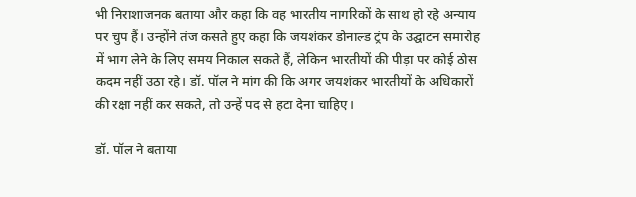भी निराशाजनक बताया और कहा कि वह भारतीय नागरिकों के साथ हो रहे अन्याय पर चुप हैं। उन्होंने तंज कसते हुए कहा कि जयशंकर डोनाल्ड ट्रंप के उद्घाटन समारोह में भाग लेने के लिए समय निकाल सकते हैं, लेकिन भारतीयों की पीड़ा पर कोई ठोस कदम नहीं उठा रहे। डॉ. पॉल ने मांग की कि अगर जयशंकर भारतीयों के अधिकारों की रक्षा नहीं कर सकते, तो उन्हें पद से हटा देना चाहिए।

डॉ. पॉल ने बताया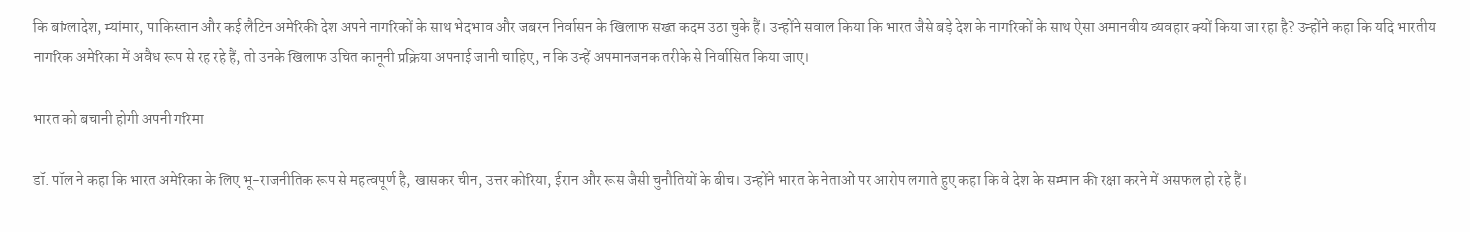कि बांग्लादेश, म्यांमार, पाकिस्तान और कई लैटिन अमेरिकी देश अपने नागरिकों के साथ भेदभाव और जबरन निर्वासन के खिलाफ सख्त कदम उठा चुके हैं। उन्होंने सवाल किया कि भारत जैसे बड़े देश के नागरिकों के साथ ऐसा अमानवीय व्यवहार क्यों किया जा रहा है? उन्होंने कहा कि यदि भारतीय नागरिक अमेरिका में अवैध रूप से रह रहे हैं, तो उनके खिलाफ उचित कानूनी प्रक्रिया अपनाई जानी चाहिए, न कि उन्हें अपमानजनक तरीके से निर्वासित किया जाए।

भारत को बचानी होगी अपनी गरिमा

डॉ. पॉल ने कहा कि भारत अमेरिका के लिए भू-राजनीतिक रूप से महत्वपूर्ण है, खासकर चीन, उत्तर कोरिया, ईरान और रूस जैसी चुनौतियों के बीच। उन्होंने भारत के नेताओं पर आरोप लगाते हुए कहा कि वे देश के सम्मान की रक्षा करने में असफल हो रहे हैं।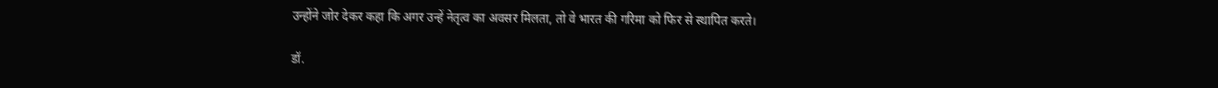उन्होंने जोर देकर कहा कि अगर उन्हें नेतृत्व का अवसर मिलता, तो वे भारत की गरिमा को फिर से स्थापित करते।

डॉ.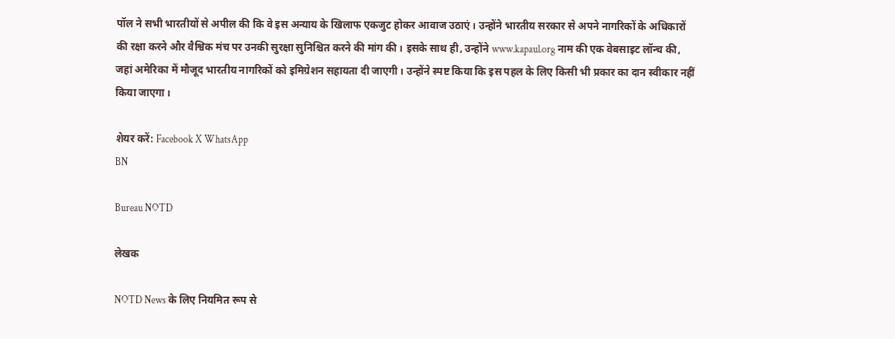पॉल ने सभी भारतीयों से अपील की कि वे इस अन्याय के खिलाफ एकजुट होकर आवाज उठाएं। उन्होंने भारतीय सरकार से अपने नागरिकों के अधिकारों की रक्षा करने और वैश्विक मंच पर उनकी सुरक्षा सुनिश्चित करने की मांग की। इसके साथ ही, उन्होंने www.kapaul.org नाम की एक वेबसाइट लॉन्च की, जहां अमेरिका में मौजूद भारतीय नागरिकों को इमिग्रेशन सहायता दी जाएगी। उन्होंने स्पष्ट किया कि इस पहल के लिए किसी भी प्रकार का दान स्वीकार नहीं किया जाएगा।

शेयर करें: Facebook X WhatsApp
BN

Bureau NOTD

लेखक

NOTD News के लिए नियमित रूप से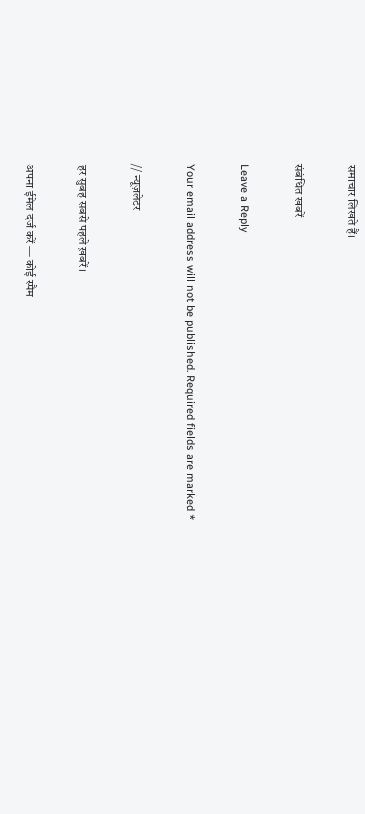समाचार लिखते हैं।

संबंधित खबरें

Leave a Reply

Your email address will not be published. Required fields are marked *

// न्यूज़लेटर

हर सुबह सबसे पहले ख़बरें।

अपना ईमेल दर्ज करें — कोई स्पैम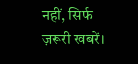नहीं, सिर्फ ज़रूरी खबरें।